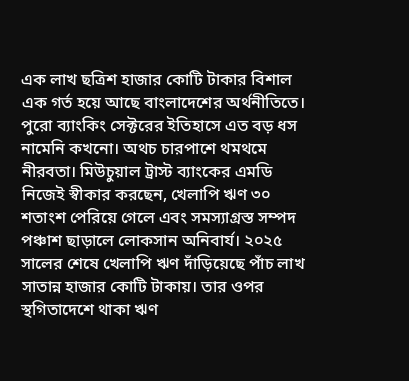এক লাখ ছত্রিশ হাজার কোটি টাকার বিশাল এক গর্ত হয়ে আছে বাংলাদেশের অর্থনীতিতে। পুরো ব্যাংকিং সেক্টরের ইতিহাসে এত বড় ধস নামেনি কখনো। অথচ চারপাশে থমথমে নীরবতা। মিউচুয়াল ট্রাস্ট ব্যাংকের এমডি নিজেই স্বীকার করছেন, খেলাপি ঋণ ৩০ শতাংশ পেরিয়ে গেলে এবং সমস্যাগ্রস্ত সম্পদ পঞ্চাশ ছাড়ালে লোকসান অনিবার্য। ২০২৫ সালের শেষে খেলাপি ঋণ দাঁড়িয়েছে পাঁচ লাখ সাতান্ন হাজার কোটি টাকায়। তার ওপর স্থগিতাদেশে থাকা ঋণ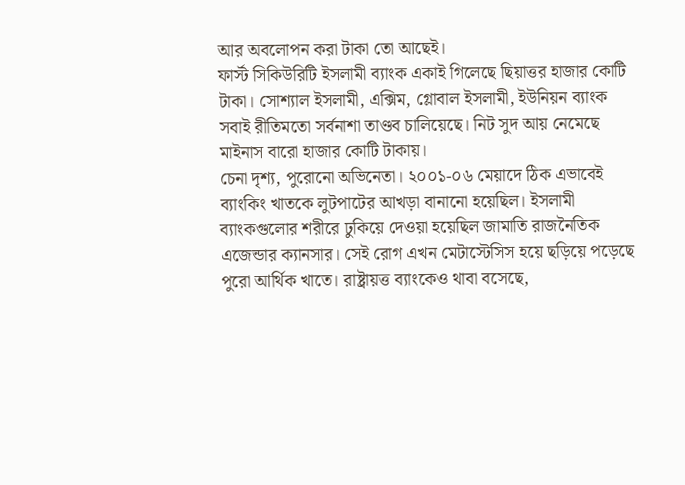আর অবলোপন করা টাকা তো আছেই।
ফার্স্ট সিকিউরিটি ইসলামী ব্যাংক একাই গিলেছে ছিয়াত্তর হাজার কোটি টাকা। সোশ্যাল ইসলামী, এক্সিম, গ্লোবাল ইসলামী, ইউনিয়ন ব্যাংক সবাই রীতিমতো সর্বনাশা তাণ্ডব চালিয়েছে। নিট সুদ আয় নেমেছে মাইনাস বারো হাজার কোটি টাকায়।
চেনা দৃশ্য, পুরোনো অভিনেতা। ২০০১-০৬ মেয়াদে ঠিক এভাবেই ব্যাংকিং খাতকে লুটপাটের আখড়া বানানো হয়েছিল। ইসলামী ব্যাংকগুলোর শরীরে ঢুকিয়ে দেওয়া হয়েছিল জামাতি রাজনৈতিক এজেন্ডার ক্যানসার। সেই রোগ এখন মেটাস্টেসিস হয়ে ছড়িয়ে পড়েছে পুরো আর্থিক খাতে। রাষ্ট্রায়ত্ত ব্যাংকেও থাবা বসেছে,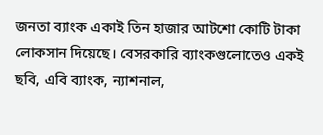জনতা ব্যাংক একাই তিন হাজার আটশো কোটি টাকা লোকসান দিয়েছে। বেসরকারি ব্যাংকগুলোতেও একই ছবি, এবি ব্যাংক, ন্যাশনাল,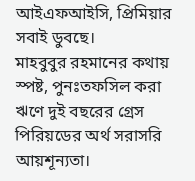আইএফআইসি, প্রিমিয়ার সবাই ডুবছে।
মাহবুবুর রহমানের কথায় স্পষ্ট, পুনঃতফসিল করা ঋণে দুই বছরের গ্রেস পিরিয়ডের অর্থ সরাসরি আয়শূন্যতা।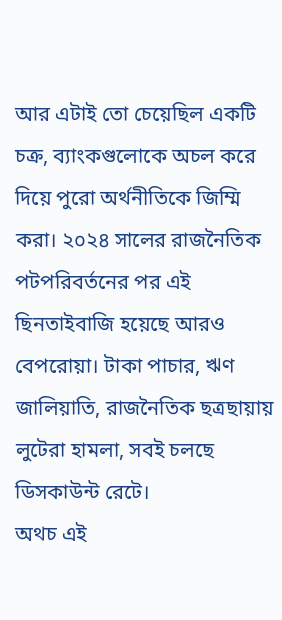আর এটাই তো চেয়েছিল একটি চক্র, ব্যাংকগুলোকে অচল করে দিয়ে পুরো অর্থনীতিকে জিম্মি করা। ২০২৪ সালের রাজনৈতিক পটপরিবর্তনের পর এই ছিনতাইবাজি হয়েছে আরও বেপরোয়া। টাকা পাচার, ঋণ জালিয়াতি, রাজনৈতিক ছত্রছায়ায় লুটেরা হামলা, সবই চলছে ডিসকাউন্ট রেটে।
অথচ এই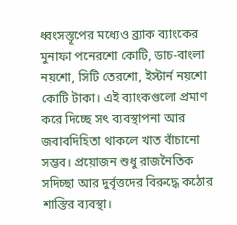ধ্বংসস্তূপের মধ্যেও ব্র্যাক ব্যাংকের মুনাফা পনেরশো কোটি, ডাচ-বাংলা নয়শো, সিটি তেরশো, ইস্টার্ন নয়শো কোটি টাকা। এই ব্যাংকগুলো প্রমাণ করে দিচ্ছে সৎ ব্যবস্থাপনা আর জবাবদিহিতা থাকলে খাত বাঁচানো সম্ভব। প্রয়োজন শুধু রাজনৈতিক সদিচ্ছা আর দুর্বৃত্তদের বিরুদ্ধে কঠোর শাস্তির ব্যবস্থা।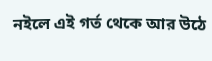নইলে এই গর্ত থেকে আর উঠে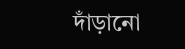দাঁড়ানো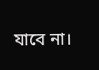যাবে না।